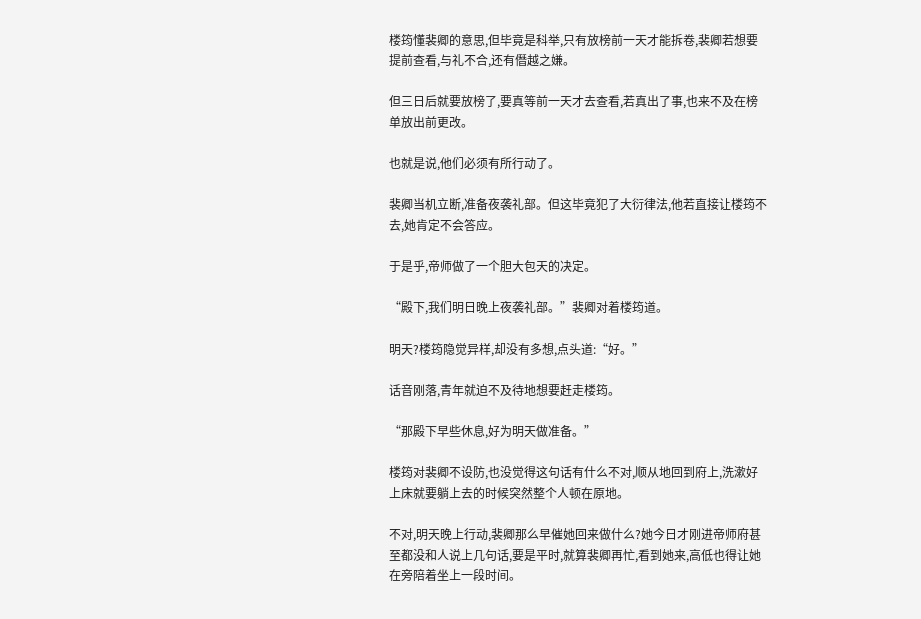楼筠懂裴卿的意思,但毕竟是科举,只有放榜前一天才能拆卷,裴卿若想要提前查看,与礼不合,还有僭越之嫌。

但三日后就要放榜了,要真等前一天才去查看,若真出了事,也来不及在榜单放出前更改。

也就是说,他们必须有所行动了。

裴卿当机立断,准备夜袭礼部。但这毕竟犯了大衍律法,他若直接让楼筠不去,她肯定不会答应。

于是乎,帝师做了一个胆大包天的决定。

“殿下,我们明日晚上夜袭礼部。”裴卿对着楼筠道。

明天?楼筠隐觉异样,却没有多想,点头道:“好。”

话音刚落,青年就迫不及待地想要赶走楼筠。

“那殿下早些休息,好为明天做准备。”

楼筠对裴卿不设防,也没觉得这句话有什么不对,顺从地回到府上,洗漱好上床就要躺上去的时候突然整个人顿在原地。

不对,明天晚上行动,裴卿那么早催她回来做什么?她今日才刚进帝师府甚至都没和人说上几句话,要是平时,就算裴卿再忙,看到她来,高低也得让她在旁陪着坐上一段时间。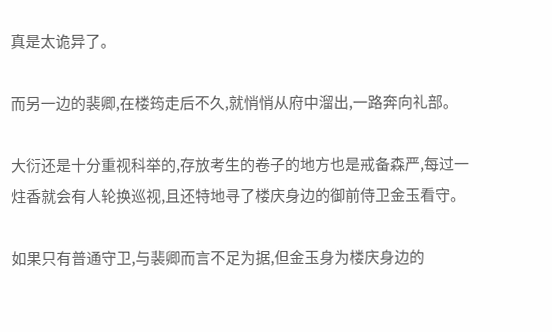真是太诡异了。

而另一边的裴卿,在楼筠走后不久,就悄悄从府中溜出,一路奔向礼部。

大衍还是十分重视科举的,存放考生的卷子的地方也是戒备森严,每过一炷香就会有人轮换巡视,且还特地寻了楼庆身边的御前侍卫金玉看守。

如果只有普通守卫,与裴卿而言不足为据,但金玉身为楼庆身边的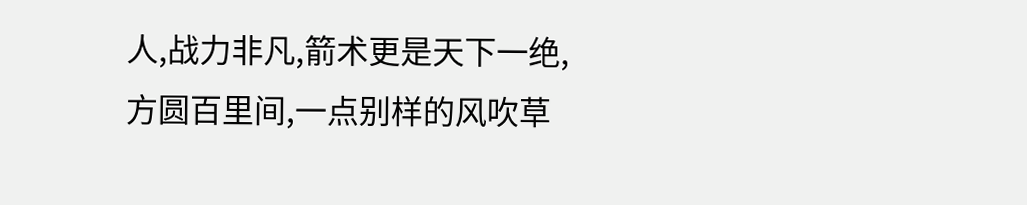人,战力非凡,箭术更是天下一绝,方圆百里间,一点别样的风吹草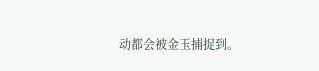动都会被金玉捕捉到。